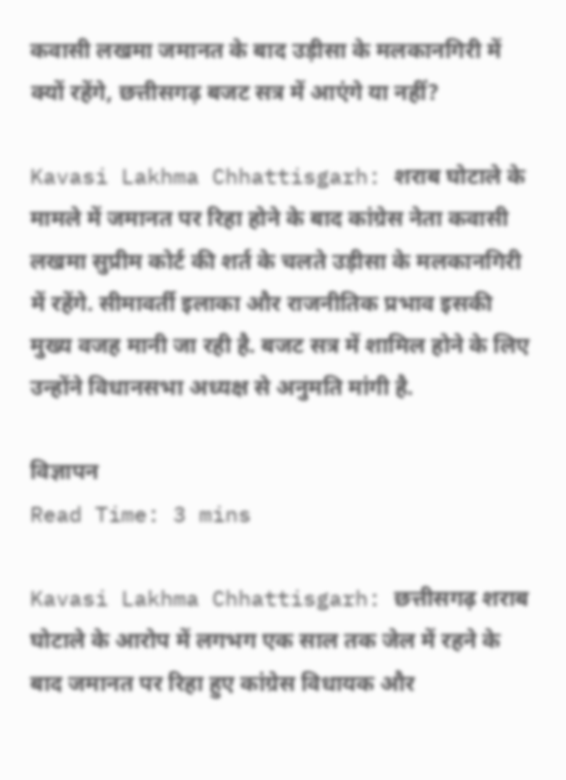कवासी लखमा जमानत के बाद उड़ीसा के मलकानगिरी में क्यों रहेंगे, छत्तीसगढ़ बजट सत्र में आएंगे या नहीं?

Kavasi Lakhma Chhattisgarh: शराब घोटाले के मामले में जमानत पर रिहा होने के बाद कांग्रेस नेता कवासी लखमा सुप्रीम कोर्ट की शर्त के चलते उड़ीसा के मलकानगिरी में रहेंगे. सीमावर्ती इलाका और राजनीतिक प्रभाव इसकी मुख्य वजह मानी जा रही है. बजट सत्र में शामिल होने के लिए उन्होंने विधानसभा अध्यक्ष से अनुमति मांगी है.

विज्ञापन
Read Time: 3 mins

Kavasi Lakhma Chhattisgarh: छत्तीसगढ़ शराब घोटाले के आरोप में लगभग एक साल तक जेल में रहने के बाद जमानत पर रिहा हुए कांग्रेस विधायक और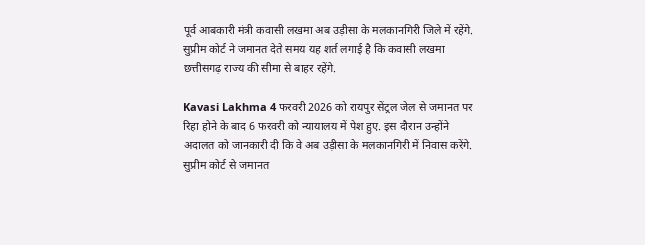पूर्व आबकारी मंत्री कवासी लखमा अब उड़ीसा के मलकानगिरी जिले में रहेंगे. सुप्रीम कोर्ट ने जमानत देते समय यह शर्त लगाई है कि कवासी लखमा छत्तीसगढ़ राज्य की सीमा से बाहर रहेंगे.

Kavasi Lakhma 4 फरवरी 2026 को रायपुर सेंट्रल जेल से जमानत पर रिहा होने के बाद 6 फरवरी को न्यायालय में पेश हुए. इस दौरान उन्होंने अदालत को जानकारी दी कि वे अब उड़ीसा के मलकानगिरी में निवास करेंगे. सुप्रीम कोर्ट से जमानत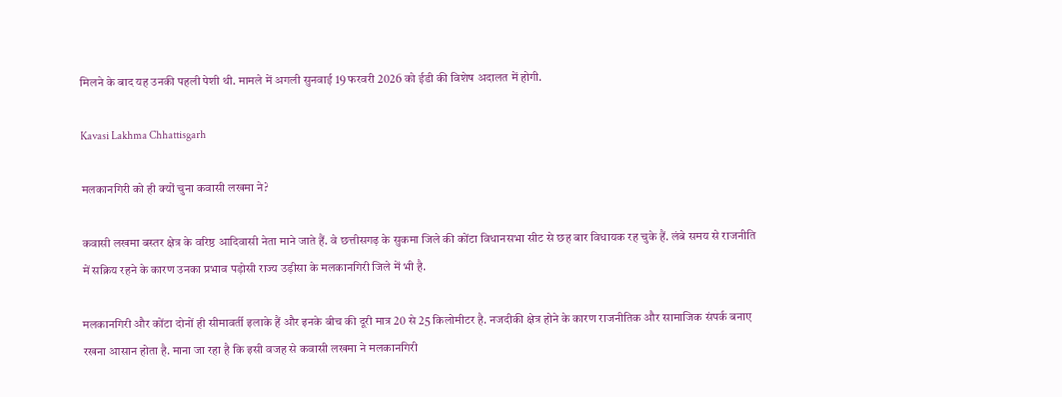मिलने के बाद यह उनकी पहली पेशी थी. मामले में अगली सुनवाई 19 फरवरी 2026 को ईडी की विशेष अदालत में होगी.

Kavasi Lakhma Chhattisgarh

मलकानगिरी को ही क्यों चुना कवासी लखमा ने?

कवासी लखमा बस्तर क्षेत्र के वरिष्ठ आदिवासी नेता माने जाते हैं. वे छत्तीसगढ़ के सुकमा जिले की कोंटा विधानसभा सीट से छह बार विधायक रह चुके हैं. लंबे समय से राजनीति में सक्रिय रहने के कारण उनका प्रभाव पड़ोसी राज्य उड़ीसा के मलकानगिरी जिले में भी है.

मलकानगिरी और कोंटा दोनों ही सीमावर्ती इलाके हैं और इनके बीच की दूरी मात्र 20 से 25 किलोमीटर है. नजदीकी क्षेत्र होने के कारण राजनीतिक और सामाजिक संपर्क बनाए रखना आसान होता है. माना जा रहा है कि इसी वजह से कवासी लखमा ने मलकानगिरी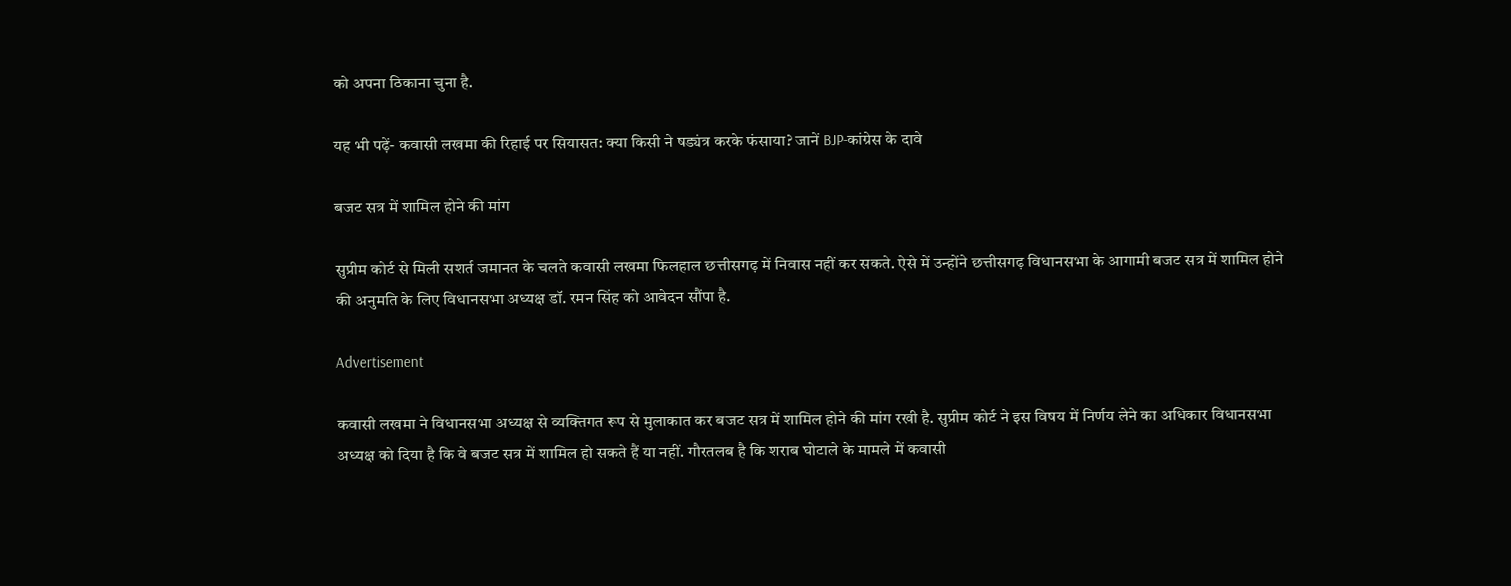को अपना ठिकाना चुना है.

यह भी पढ़ें- कवासी लखमा की र‍िहाई पर स‍ियासत: क्‍या क‍िसी ने षड्यंत्र करके फंसाया? जानें BJP-कांग्रेस के दावे

बजट सत्र में शामिल होने की मांग

सुप्रीम कोर्ट से मिली सशर्त जमानत के चलते कवासी लखमा फिलहाल छत्तीसगढ़ में निवास नहीं कर सकते. ऐसे में उन्होंने छत्तीसगढ़ विधानसभा के आगामी बजट सत्र में शामिल होने की अनुमति के लिए विधानसभा अध्यक्ष डॉ. रमन सिंह को आवेदन सौंपा है.

Advertisement

कवासी लखमा ने विधानसभा अध्यक्ष से व्यक्तिगत रूप से मुलाकात कर बजट सत्र में शामिल होने की मांग रखी है. सुप्रीम कोर्ट ने इस विषय में निर्णय लेने का अधिकार विधानसभा अध्यक्ष को दिया है कि वे बजट सत्र में शामिल हो सकते हैं या नहीं. गौरतलब है कि शराब घोटाले के मामले में कवासी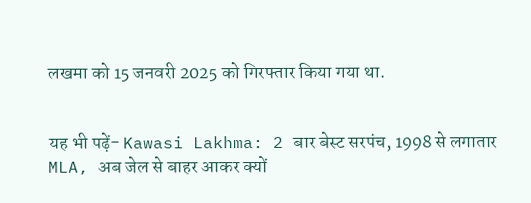लखमा को 15 जनवरी 2025 को गिरफ्तार किया गया था.


यह भी पढ़ें- Kawasi Lakhma: 2 बार बेस्ट सरपंच, 1998 से लगातार MLA, अब जेल से बाहर आकर क्यों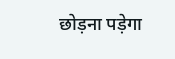छोड़ना पड़ेगा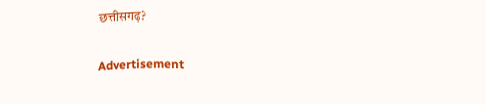छत्तीसगढ़?

Advertisement